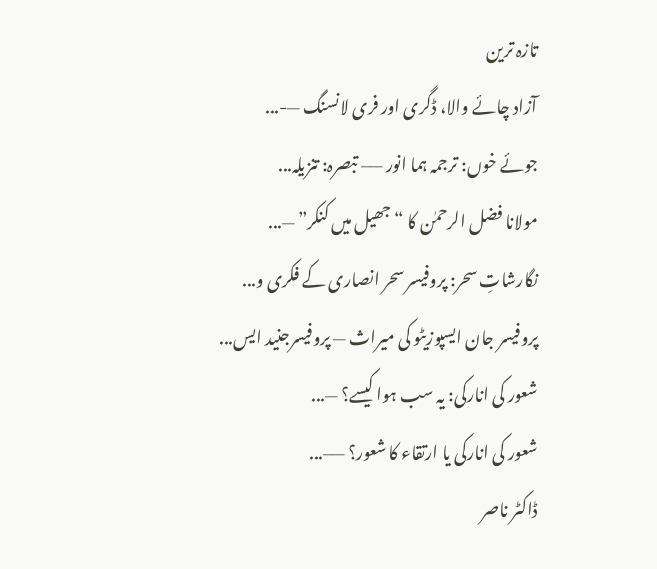تازہ ترین
آزاد چائے والا، ڈگری اور فری لانسنگ —-...
جوئے خوں: ترجمہ ہما انور —– تبصرہ: تنزیلہ...
مولانا فضل الرحمٰن کا “جھیل میں کنکر” —...
نگارشاتِ سحر: پروفیسر سحر انصاری کے فکری و...
پروفیسر جان ایسپوزیٹو کی میراث — پروفیسرجنید ایس...
شعور کی انارکی: یہ سب ہوا کیسے؟ —...
شعور کی انارکی یا ارتقاء کا شعور؟ —–...
ڈاکٹر ناصر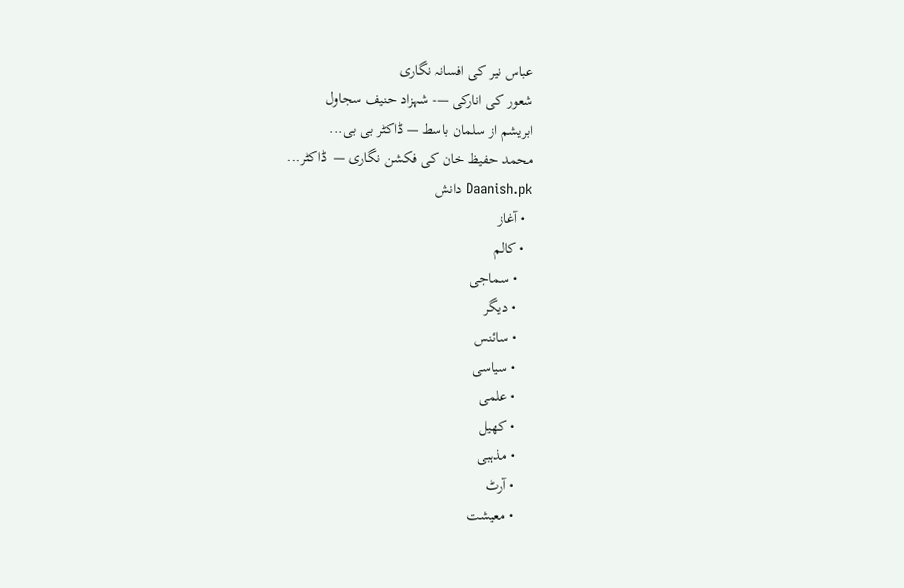عباس نیر کی افسانہ نگاری
شعور کی انارکی —- شہزاد حنیف سجاول
ابریشم از سلمان باسط — ڈاکٹر بی بی...
محمد حفیظ خان کی فکشن نگاری —  ڈاکٹر...
Daanish.pk دانش
  • آغاز
  • کالم
    • سماجی
    • دیگر
    • سائنس
    • سیاسی
    • علمی
    • کھیل
    • مذہبی
    • آرٹ
    • معیشت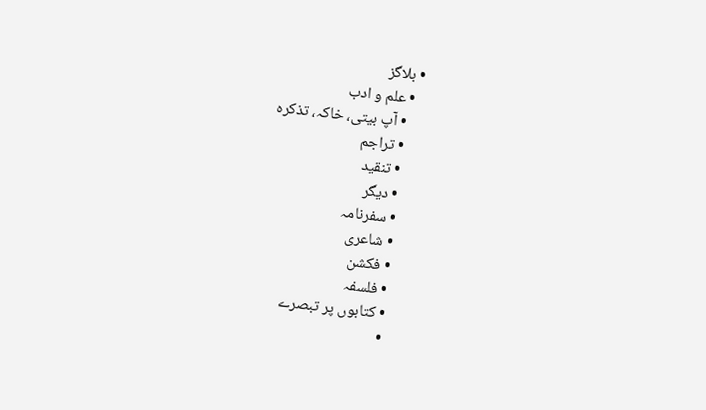• بلاگز
  • علم و ادب
    • آپ بیتی، خاکہ، تذکرہ
    • تراجم
    • تنقید
    • دیگر
    • سفرنامہ
    • شاعری
    • فکشن
    • فلسفہ
    • کتابوں پر تبصرے
    •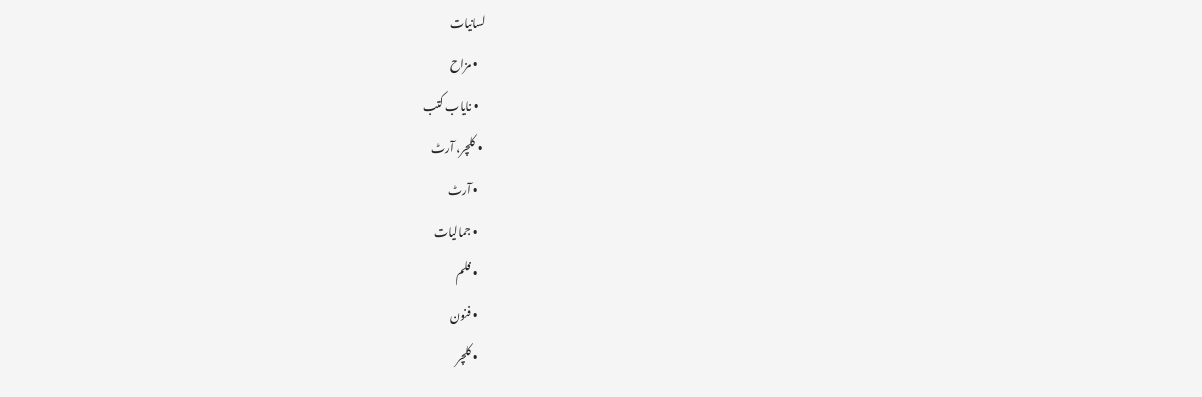لسانیات
    • مزاح
    • نایاب کتب
  • کلچر، آرٹ
    • آرٹ
    • جمالیات
    • فلم
    • فنون
    • کلچر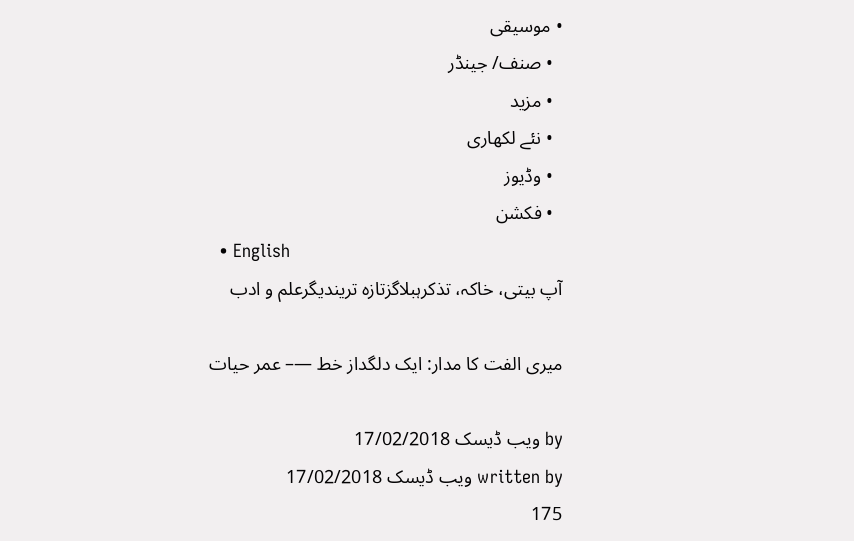• موسیقی
  • صنف/ جینڈر
  • مزید
  • نئے لکھاری
  • وڈیوز
  • فکشن
  • English
آپ بیتی، خاکہ، تذکرہبلاگزتازہ تریندیگرعلم و ادب

میری الفت کا مدار: ایک دلگداز خط —– عمر حیات

by ویب ڈیسک 17/02/2018
written by ویب ڈیسک 17/02/2018
175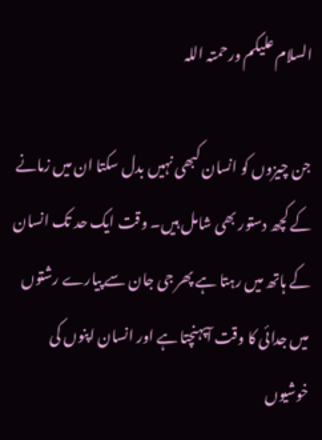السلام علیکم ورحمتہ اللہ

جن چیزوں کو انسان کبھی نہیں بدل سکتا ان میں زمانے کے کچھ دستور بھی شامل ہیں۔ وقت ایک حد تک انسان کے ہاتھ میں رہتا ہے پھر جی جان سے پیارے رشتوں میں جدائی کا وقت آپہنچتا ہے اور انسان اپنوں کی خوشیوں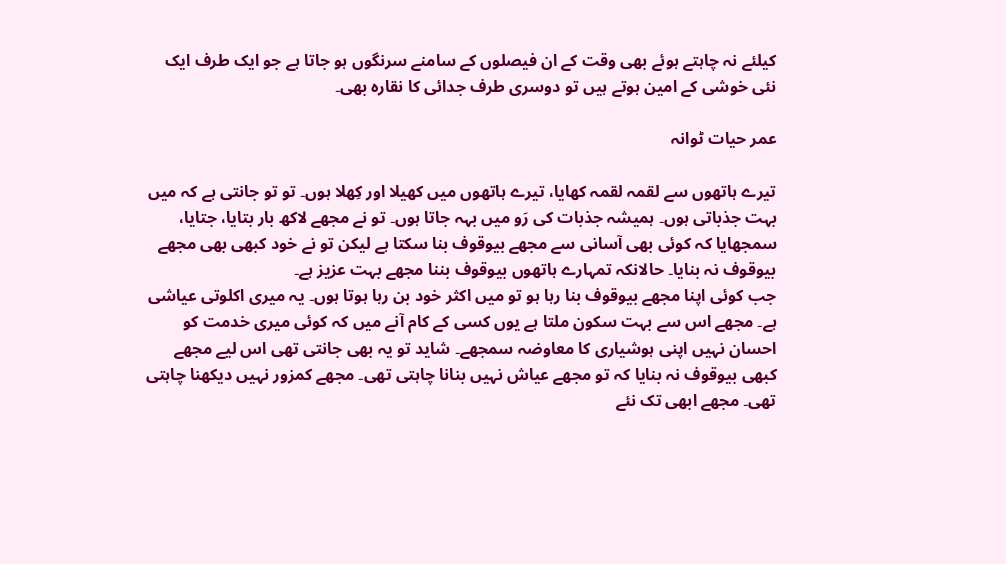کیلئے نہ چاہتے ہوئے بھی وقت کے ان فیصلوں کے سامنے سرنگوں ہو جاتا ہے جو ایک طرف ایک نئی خوشی کے امین ہوتے ہیں تو دوسری طرف جدائی کا نقارہ بھی۔

عمر حیات ٹوانہ

تیرے ہاتھوں سے لقمہ لقمہ کھایا، تیرے ہاتھوں میں کھیلا اور کِھلا ہوں۔ تو تو جانتی ہے کہ میں بہت جذباتی ہوں۔ ہمیشہ جذبات کی رَو میں بہہ جاتا ہوں۔ تو نے مجھے لاکھ بار بتایا، جتایا، سمجھایا کہ کوئی بھی آسانی سے مجھے بیوقوف بنا سکتا ہے لیکن تو نے خود کبھی بھی مجھے بیوقوف نہ بنایا۔ حالانکہ تمہارے ہاتھوں بیوقوف بننا مجھے بہت عزیز ہے۔
جب کوئی اپنا مجھے بیوقوف بنا رہا ہو تو میں اکثر خود بن رہا ہوتا ہوں۔ یہ میری اکلوتی عیاشی ہے۔ مجھے اس سے بہت سکون ملتا ہے یوں کسی کے کام آنے میں کہ کوئی میری خدمت کو احسان نہیں اپنی ہوشیاری کا معاوضہ سمجھے۔ شاید تو یہ بھی جانتی تھی اس لیے مجھے کبھی بیوقوف نہ بنایا کہ تو مجھے عیاش نہیں بنانا چاہتی تھی۔ مجھے کمزور نہیں دیکھنا چاہتی تھی۔ مجھے ابھی تک نئے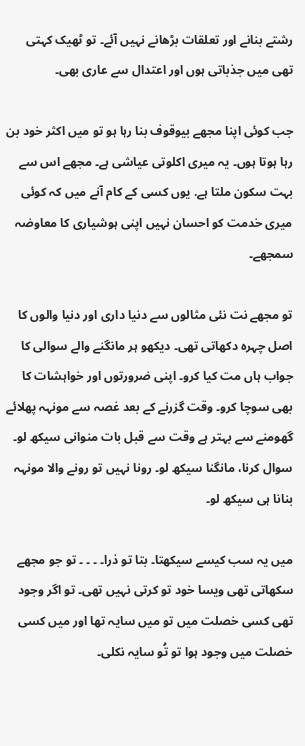رشتے بنانے اور تعلقات بڑھانے نہیں آئے۔ تو ٹھیک کہتی تھی میں جذباتی ہوں اور اعتدال سے عاری بھی۔

جب کوئی اپنا مجھے بیوقوف بنا رہا ہو تو میں اکثر خود بن رہا ہوتا ہوں۔ یہ میری اکلوتی عیاشی ہے۔ مجھے اس سے بہت سکون ملتا ہے. یوں کسی کے کام آنے میں کہ کوئی میری خدمت کو احسان نہیں اپنی ہوشیاری کا معاوضہ سمجھے۔

تو مجھے نت نئی مثالوں سے دنیا داری اور دنیا والوں کا اصل چہرہ دکھاتی تھی۔ دیکھو ہر مانگنے والے سوالی کا جواب ہاں مت کیا کرو۔ اپنی ضرورتوں اور خواہشات کا بھی سوچا کرو۔ وقت گزرنے کے بعد غصہ سے مونہہ پھلائے گھومنے سے بہتر ہے وقت سے قبل بات منوانی سیکھ لو۔ سوال کرنا، مانگنا سیکھ لو۔ رونا نہیں تو رونے والا مونہہ بنانا ہی سیکھ لو۔

میں یہ سب کیسے سیکھتا۔ بتا تو ذرا۔ ۔ ۔ ۔ تو جو مجھے سکھاتی تھی ویسا خود تو کرتی نہیں تھی۔ تو اگر وجود تھی کسی خصلت میں تو میں سایہ تھا اور میں کسی خصلت میں وجود ہوا تو تُو سایہ نکلی۔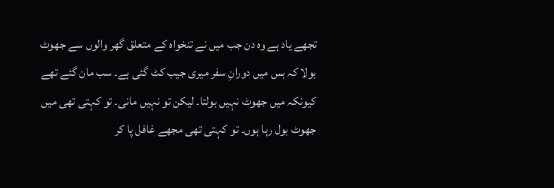تجھے یاد ہے وہ دن جب میں نے تنخواہ کے متعلق گھر والوں سے جھوٹ بولا کہ بس میں دورانِ سفر میری جیب کٹ گئی ہے۔ سب مان گئے تھے کیونکہ میں جھوٹ نہیں بولتا۔ لیکن تو نہیں مانی۔ تو کہتی تھی میں جھوٹ بول رہا ہوں۔ تو کہتی تھی مجھے غافل پا کر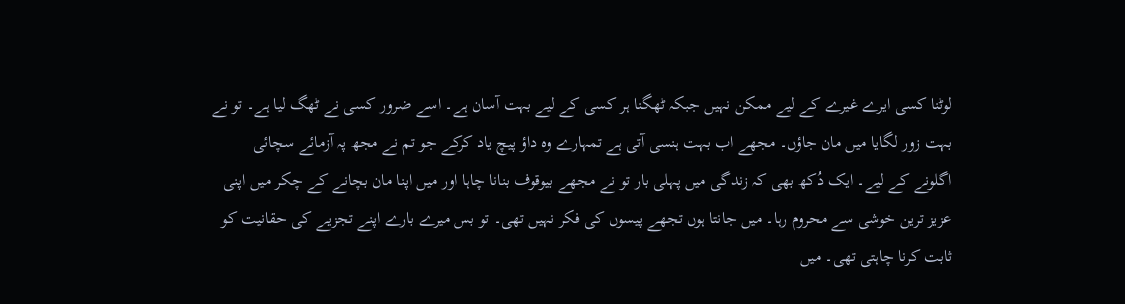لوٹنا کسی ایرے غیرے کے لیے ممکن نہیں جبکہ ٹھگنا ہر کسی کے لیے بہت آسان ہے۔ اسے ضرور کسی نے ٹھگ لیا ہے۔ تو نے بہت زور لگایا میں مان جاؤں۔ مجھے اب بہت ہنسی آتی ہے تمہارے وہ داؤ پیچ یاد کرکے جو تم نے مجھ پہ آزمائے سچائی اگلونے کے لیے۔ ایک دُکھ بھی کہ زندگی میں پہلی بار تو نے مجھے بیوقوف بنانا چاہا اور میں اپنا مان بچانے کے چکر میں اپنی عزیز ترین خوشی سے محروم رہا۔ میں جانتا ہوں تجھے پیسوں کی فکر نہیں تھی۔ تو بس میرے بارے اپنے تجزیے کی حقانیت کو ثابت کرنا چاہتی تھی۔ میں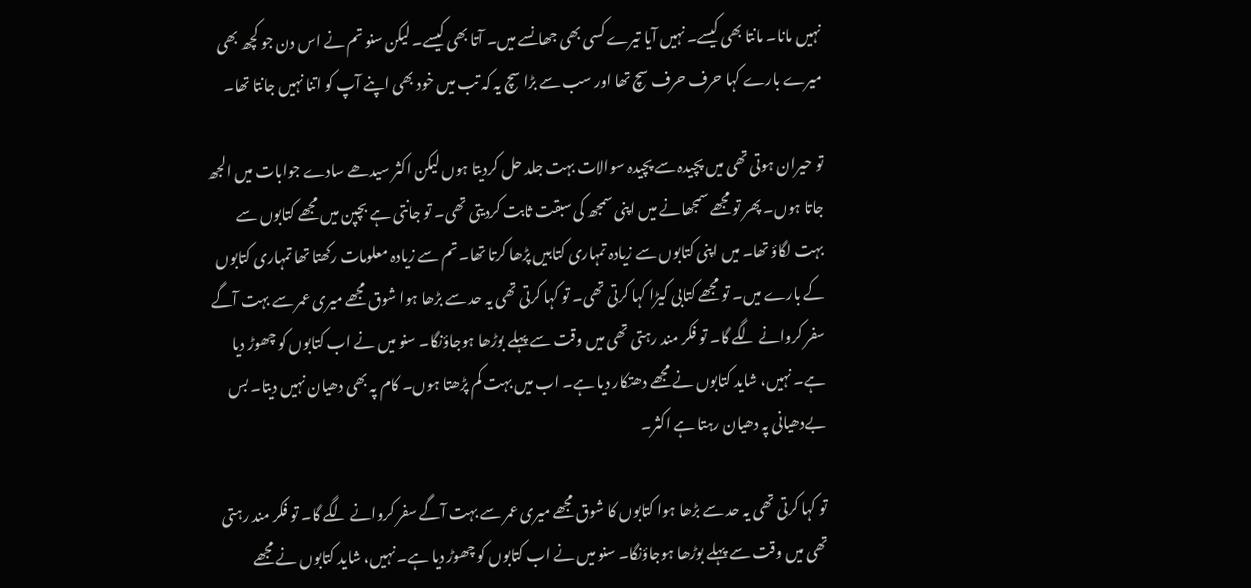نہیں مانا۔ مانتا بھی کیسے۔ نہیں آیا تیرے کسی بھی جھانسے میں۔ آتا بھی کیسے۔ لیکن سنو تم نے اس دن جو کچھ بھی میرے بارے کہا حرف حرف سچ تھا اور سب سے بڑا سچ یہ کہ تب میں خود بھی اپنے آپ کو اتنا نہیں جانتا تھا۔

تو حیران ہوتی تھی میں پچیدہ سے پچیدہ سوالات بہت جلد حل کردیتا ہوں لیکن اکثر سیدھے سادے جوابات میں الجھ جاتا ہوں۔ پھر تو مجھے سمجھانے میں اپنی سمجھ کی سبقت ثابت کردیتی تھی۔ تو جانتی ہے بچپن میں مجھے کتابوں سے بہت لگاؤ تھا۔ میں اپنی کتابوں سے زیادہ تمہاری کتابیں پڑھا کرتا تھا۔ تم سے زیادہ معلومات رکھتا تھا تمہاری کتابوں کے بارے میں۔ تو مجھے کتابی کیڑا کہا کرتی تھی۔ تو کہا کرتی تھی یہ حد سے بڑھا ہوا شوق مجھے میری عمر سے بہت آگے سفر کروانے لگے گا۔ تو فکر مند رہتی تھی میں وقت سے پہلے بوڑھا ہوجاؤنگا۔ سنو میں نے اب کتابوں کو چھوڑ دیا ہے۔ نہیں، شاید کتابوں نے مجھے دھتکار دیا ہے۔ اب میں بہت کم پڑھتا ہوں۔ کام پہ بھی دھیان نہیں دیتا۔ بس بےدھیانی پہ دھیان رہتا ہے اکثر۔

تو کہا کرتی تھی یہ حد سے بڑھا ہوا کتابوں کا شوق مجھے میری عمر سے بہت آگے سفر کروانے لگے گا۔ تو فکر مند رہتی تھی میں وقت سے پہلے بوڑھا ہوجاؤنگا۔ سنو میں نے اب کتابوں کو چھوڑ دیا ہے۔ نہیں، شاید کتابوں نے مجھے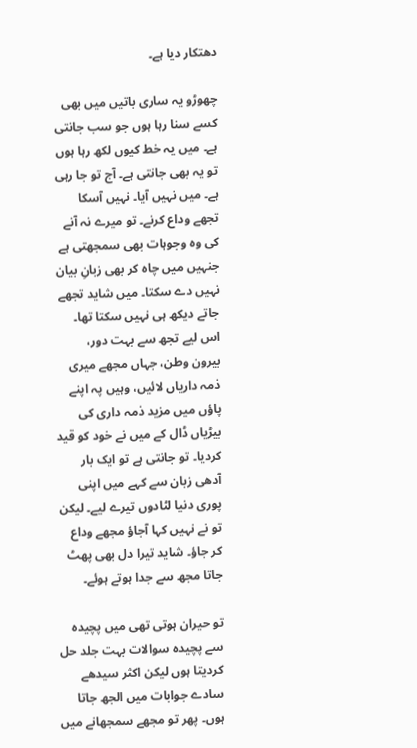دھتکار دیا ہے۔

چھوڑو یہ ساری باتیں میں بھی کسے سنا رہا ہوں جو سب جانتی ہے۔ میں یہ خط کیوں لکھ رہا ہوں تو یہ بھی جانتی ہے۔ آج تو جا رہی ہے۔ میں نہیں آیا۔ نہیں آسکا تجھے وداع کرنے۔ تو میرے نہ آنے کی وہ وجوہات بھی سمجھتی ہے جنہیں میں چاہ کر بھی زبانِ بیان نہیں دے سکتا۔ میں شاید تجھے جاتے دیکھ ہی نہیں سکتا تھا۔ اس لیے تجھ سے بہت دور، بیرون وطن، جہاں مجھے میری ذمہ داریاں لائیں، وہیں پہ اپنے پاؤں میں مزید ذمہ داری کی بیڑیاں ڈال کے میں نے خود کو قید کردیا۔ تو جانتی ہے تو ایک بار آدھی زبان سے کہے میں اپنی پوری دنیا لٹادوں تیرے لیے۔ لیکن تو نے نہیں کہا آجاؤ مجھے وداع کر جاؤ۔ شاید تیرا دل بھی پھٹ جاتا مجھ سے جدا ہوتے ہوئے۔

تو حیران ہوتی تھی میں پچیدہ سے پچیدہ سوالات بہت جلد حل کردیتا ہوں لیکن اکثر سیدھے سادے جوابات میں الجھ جاتا ہوں۔ پھر تو مجھے سمجھانے میں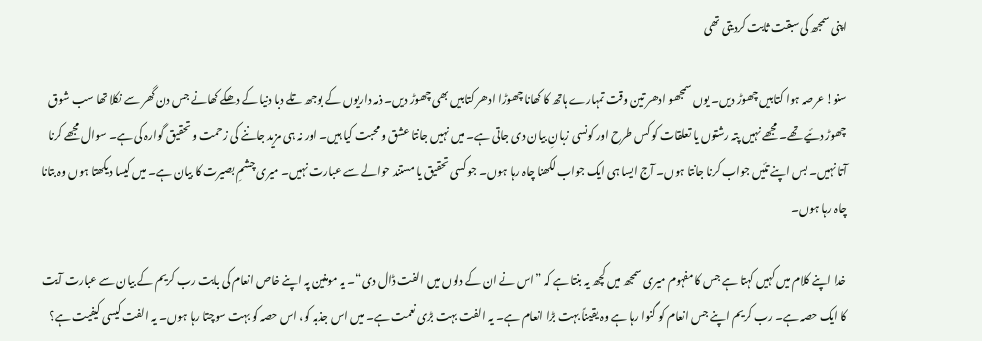اپنی سمجھ کی سبقت ثابت کردیتی تھی

سنو! عرصہ ہوا کتابیں چھوڑ دیں۔ یوں سمجھو ادھر تین وقت تمہارے ہاتھ کا کھانا چھوڑا ادھر کتابیں بھی چھوڑ دیں۔ ذمہ داریوں کے بوجھ تلے دبا دنیا کے دھکے کھانے جس دن گھر سے نکلا تھا سب شوق چھوڑ دئیے تھے۔ مجھے نہیں پتہ رشتوں یا تعلقات کو کس طرح اور کونسی زبانِ بیان دی جاتی ہے۔ میں نہیں جانتا عشق و محبت کیا ہیں۔ اور نہ ہی مزید جاننے کی زحمت و تحقیق گوارہ کی ہے۔ سوال مجھے کرنا آتا نہیں۔ بس اپنے تئیں جواب کرنا جانتا ہوں۔ آج ایسا ہی ایک جواب لکھنا چاہ رہا ہوں۔ جو کسی تحقیق یا مستند حوالے سے عبارت نہیں۔ میری چشمِ بصیرت کا بیان ہے۔ میں کیسا دیکھتا ہوں وہ بتانا چاہ رہا ہوں۔

خدا اپنے کلام میں کہیں کہتا ہے جس کا مفہوم میری سمجھ میں کچھ یہ بنتا ہے کہ ”اس نے ان کے دلوں میں الفت ڈال دی“۔ یہ مومنین پہ اپنے خاص انعام کی بابت رب کریم کے بیان سے عبارت آیت کا ایک حصہ ہے۔ رب کریم اپنے جس انعام کو گنوا رہا ہے وہ یقیناً بہت بڑا انعام ہے۔ یہ الفت بہت بڑی نعمت ہے۔ میں اس جذبہ کو، اس حصہ کو بہت سوچتا رہا ہوں۔ یہ الفت کیسی کیفیت ہے؟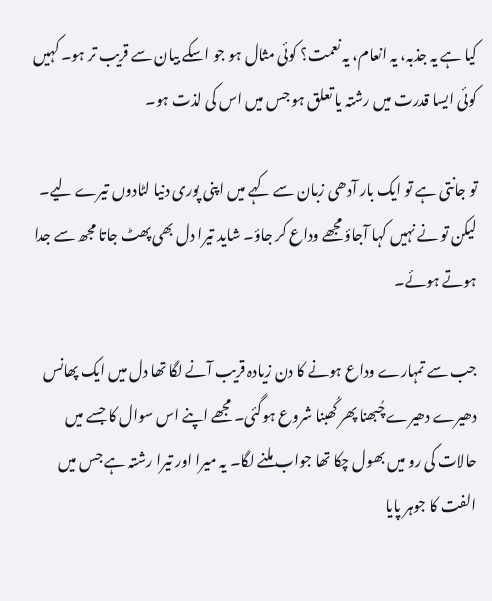کیا ہے یہ جذبہ، یہ انعام، یہ نعمت؟ کوئی مثال ہو جو اسکے بیان سے قریب تر ہو۔ کہیں کوئی ایسا قدرت میں رشتہ یا تعلق ہو جس میں اس کی لذت ہو۔

تو جانتی ہے تو ایک بار آدھی زبان سے کہے میں اپنی پوری دنیا لٹادوں تیرے لیے۔ لیکن تو نے نہیں کہا آجاؤ مجھے وداع کر جاؤ۔ شاید تیرا دل بھی پھٹ جاتا مجھ سے جدا ہوتے ہوئے۔

جب سے تمہارے وداع ہونے کا دن زیادہ قریب آنے لگا تھا دل میں ایک پھانس دھیرے دھیرے چُبھنا پھر کُھبنا شروع ہوگئی۔ مجھے اپنے اس سوال کا جسے میں حالات کی رو میں بھول چکا تھا جواب ملنے لگا۔ یہ میرا اور تیرا رشتہ ہے جس میں الفت کا جوہر پایا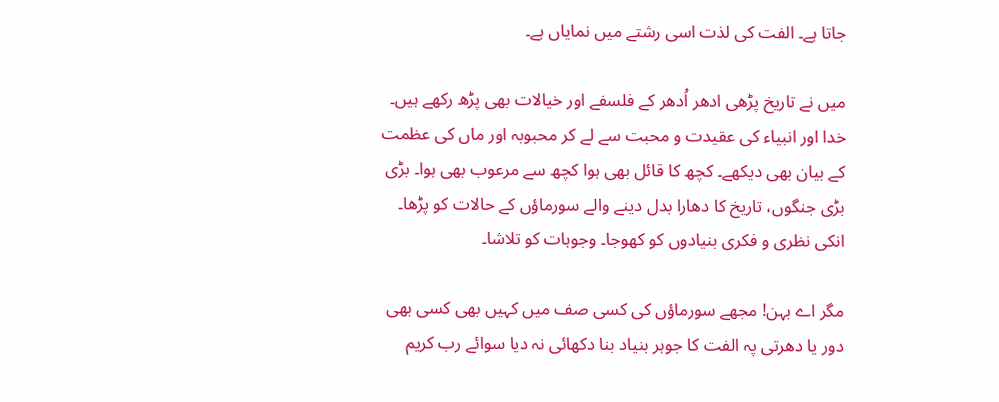جاتا ہے۔ الفت کی لذت اسی رشتے میں نمایاں ہے۔

میں نے تاریخ پڑھی ادھر اُدھر کے فلسفے اور خیالات بھی پڑھ رکھے ہیں۔ خدا اور انبیاء کی عقیدت و محبت سے لے کر محبوبہ اور ماں کی عظمت کے بیان بھی دیکھے۔ کچھ کا قائل بھی ہوا کچھ سے مرعوب بھی ہوا۔ بڑی بڑی جنگوں، تاریخ کا دھارا بدل دینے والے سورماؤں کے حالات کو پڑھا۔ انکی نظری و فکری بنیادوں کو کھوجا۔ وجوہات کو تلاشا۔

مگر اے بہن! مجھے سورماؤں کی کسی صف میں کہیں بھی کسی بھی دور یا دھرتی پہ الفت کا جوہر بنیاد بنا دکھائی نہ دیا سوائے رب کریم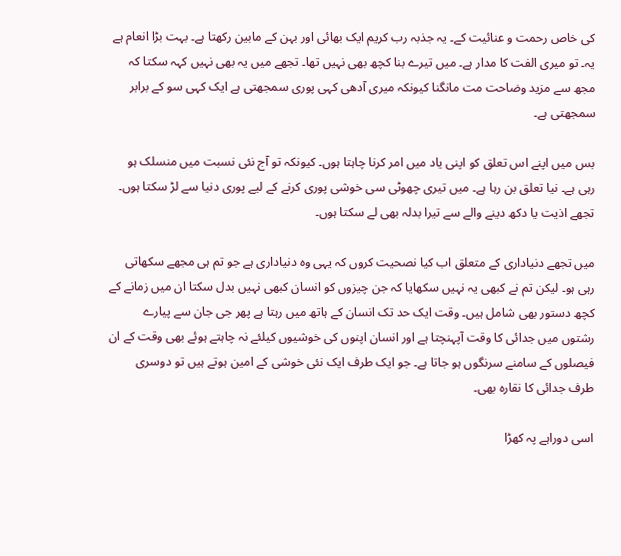کی خاص رحمت و عنائیت کے۔ یہ جذبہ رب کریم ایک بھائی اور بہن کے مابین رکھتا ہے۔ بہت بڑا انعام ہے یہ۔ تو میری الفت کا مدار ہے۔ میں تیرے بنا کچھ بھی نہیں تھا۔ تجھے میں یہ بھی نہیں کہہ سکتا کہ مجھ سے مزید وضاحت مت مانگنا کیونکہ میری آدھی کہی پوری سمجھتی ہے ایک کہی سو کے برابر سمجھتی ہے۔

بس میں اپنے اس تعلق کو اپنی یاد میں امر کرنا چاہتا ہوں۔ کیونکہ تو آج نئی نسبت میں منسلک ہو رہی ہے۔ نیا تعلق بن رہا ہے۔ میں تیری چھوٹی سی خوشی پوری کرنے کے لیے پوری دنیا سے لڑ سکتا ہوں۔ تجھے اذیت یا دکھ دینے والے سے تیرا بدلہ بھی لے سکتا ہوں۔

میں تجھے دنیاداری کے متعلق اب کیا نصحیت کروں کہ یہی وہ دنیاداری ہے جو تم ہی مجھے سکھاتی رہی ہو۔ لیکن تم نے کبھی یہ نہیں سکھایا کہ جن چیزوں کو انسان کبھی نہیں بدل سکتا ان میں زمانے کے کچھ دستور بھی شامل ہیں۔ وقت ایک حد تک انسان کے ہاتھ میں رہتا ہے پھر جی جان سے پیارے رشتوں میں جدائی کا وقت آپہنچتا ہے اور انسان اپنوں کی خوشیوں کیلئے نہ چاہتے ہوئے بھی وقت کے ان فیصلوں کے سامنے سرنگوں ہو جاتا ہے۔ جو ایک طرف ایک نئی خوشی کے امین ہوتے ہیں تو دوسری طرف جدائی کا نقارہ بھی۔

اسی دوراہے پہ کھڑا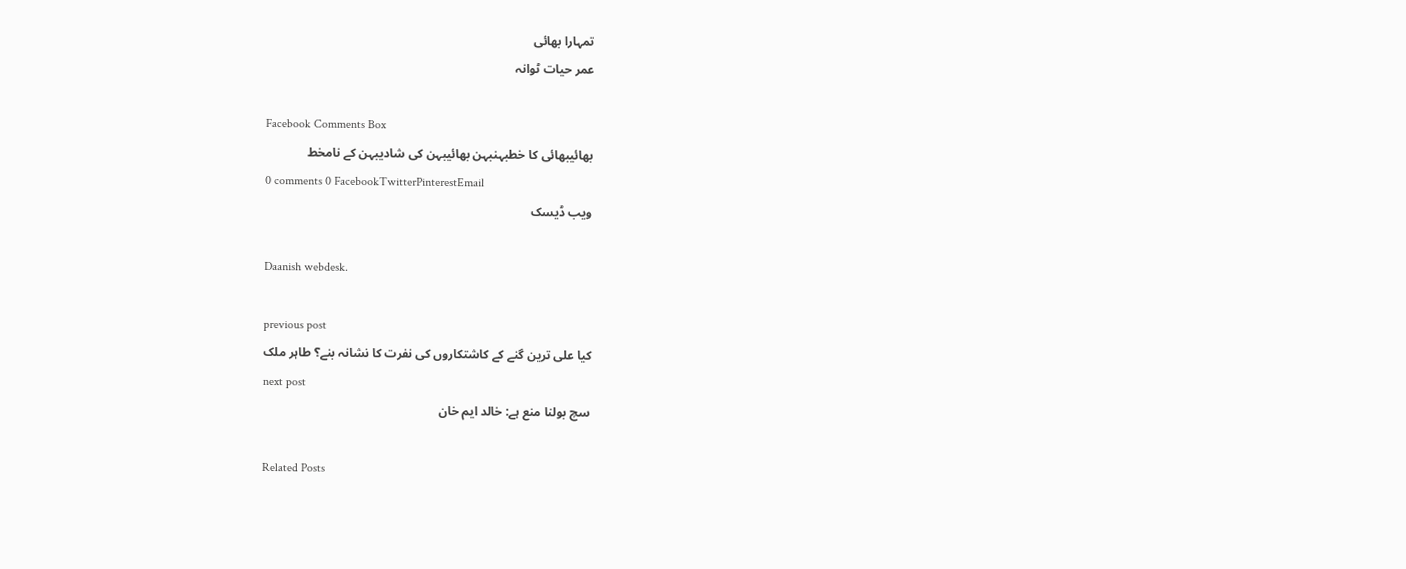تمہارا بھائی
عمر حیات ٹوانہ

Facebook Comments Box
بھائیبھائی کا خطبہنبہن بھائیبہن کی شادیبہن کے نامخط
0 comments 0 FacebookTwitterPinterestEmail
ویب ڈیسک

Daanish webdesk.

previous post
کیا علی ترین گنے کے کاشتکاروں کی نفرت کا نشانہ بنے؟ طاہر ملک
next post
سچ بولنا منع ہے: خالد ایم خان

Related Posts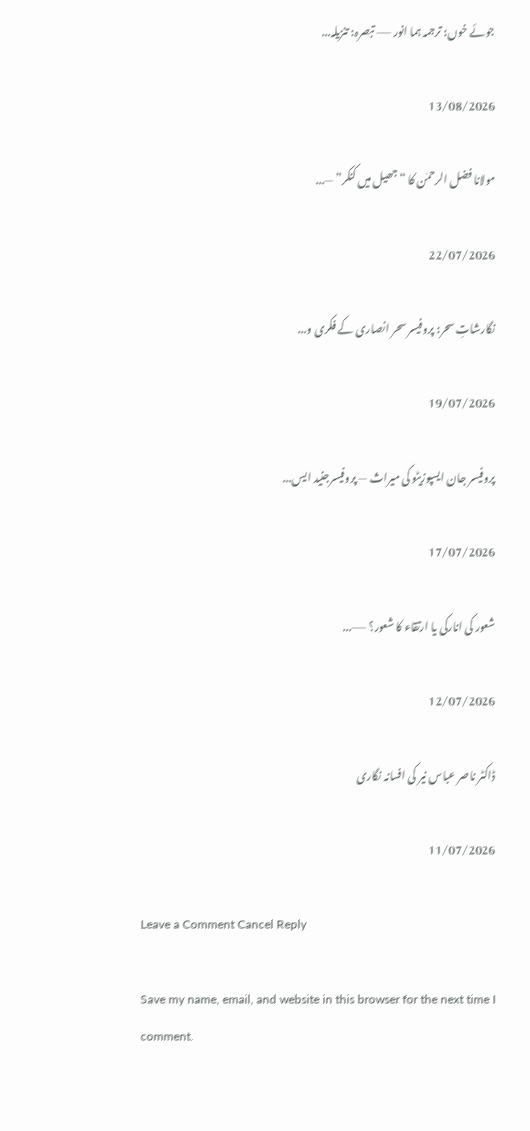جوئے خوں: ترجمہ ہما انور —– تبصرہ: تنزیلہ...

13/08/2026

مولانا فضل الرحمٰن کا “جھیل میں کنکر” —...

22/07/2026

نگارشاتِ سحر: پروفیسر سحر انصاری کے فکری و...

19/07/2026

پروفیسر جان ایسپوزیٹو کی میراث — پروفیسرجنید ایس...

17/07/2026

شعور کی انارکی یا ارتقاء کا شعور؟ —–...

12/07/2026

ڈاکٹر ناصر عباس نیر کی افسانہ نگاری

11/07/2026

Leave a Comment Cancel Reply

Save my name, email, and website in this browser for the next time I comment.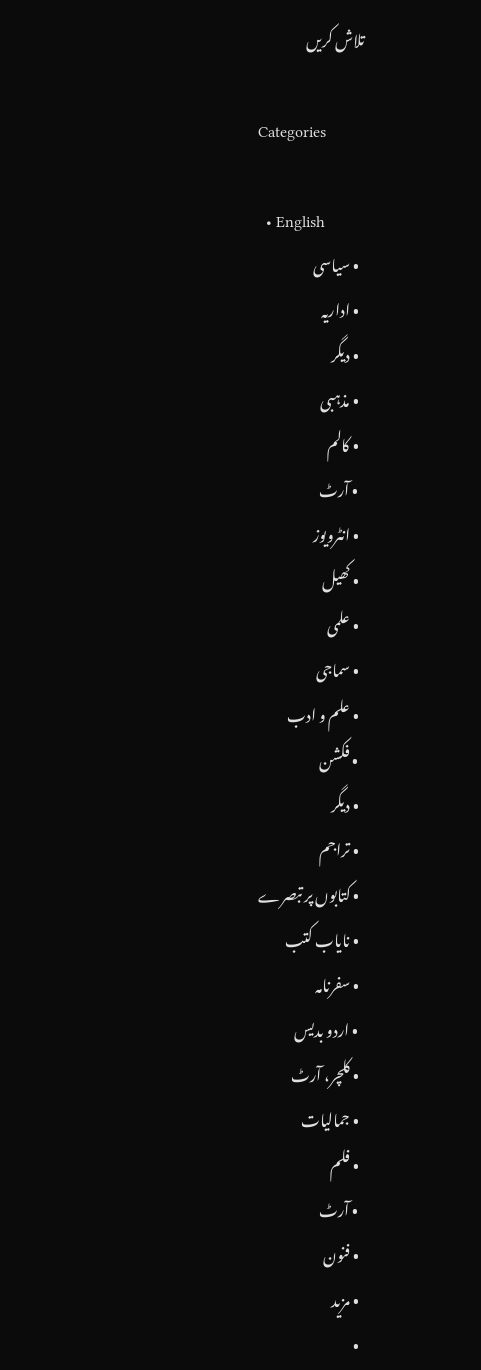تلاش کریں

Categories

  • English
  • سیاسی
  • اداریہ
  • دیگر
  • مذہبی
  • کالم
  • آرٹ
  • انٹرویوز
  • کھیل
  • علمی
  • سماجی
  • علم و ادب
  • فکشن
  • دیگر
  • تراجم
  • کتابوں پر تبصرے
  • نایاب کتب
  • سفرنامہ
  • اردو بدیس
  • کلچر، آرٹ
  • جمالیات
  • فلم
  • آرٹ
  • فنون
  • مزید
  •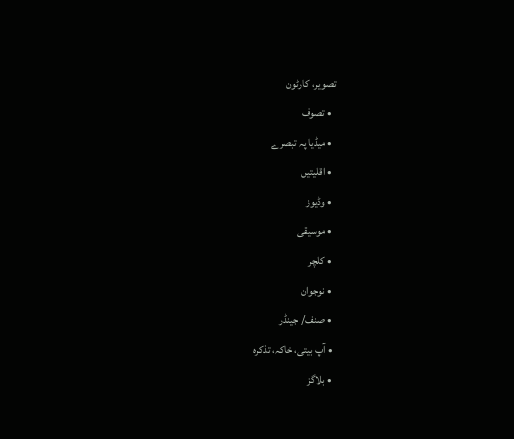تصویر، کارٹون
  • تصوف
  • میڈیا پہ تبصرے
  • اقلیتیں
  • وڈیوز
  • موسیقی
  • کلچر
  • نوجوان
  • صنف/ جینڈر
  • آپ بیتی، خاکہ، تذکرہ
  • بلاگز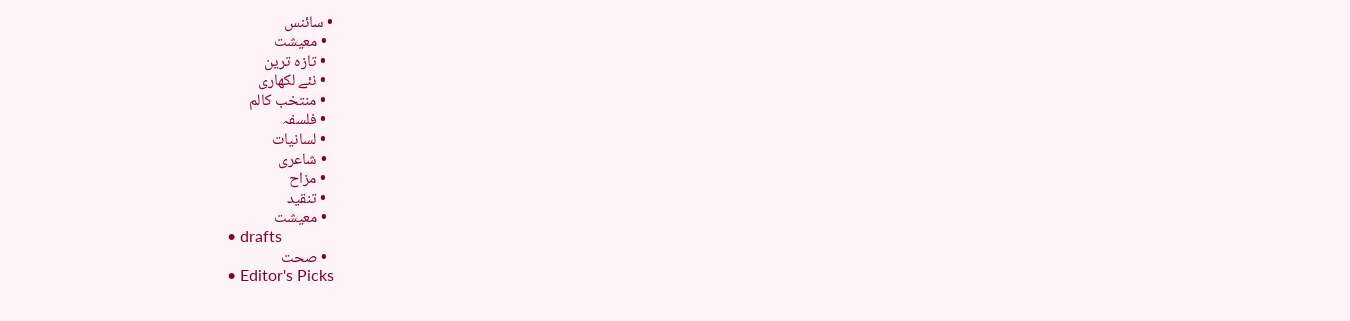• سائنس
  • معیشت
  • تازہ ترین
  • نئے لکھاری
  • منتخب کالم
  • فلسفہ
  • لسانیات
  • شاعری
  • مزاح
  • تنقید
  • معیشت
  • drafts
  • صحت
  • Editor's Picks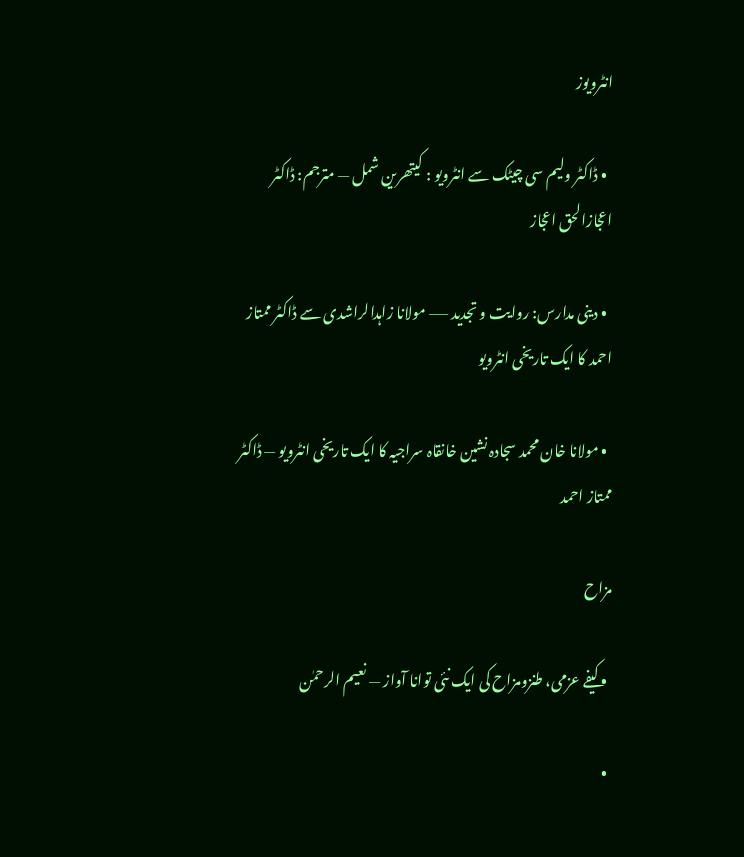انٹرویوز

  • ڈاکٹر ولیم سی چیٹک سے انٹرویو : کیتھرین شمل — مترجم: ڈاکٹر اعجازالحق اعجاز

  • دینی مدارس: روایت و تجدید —– مولانا زاہدالراشدی سے ڈاکٹر ممتاز احمد کا ایک تاریخی انٹرویو

  • مولانا خان محمد سجادہ نشین خانقاہ سراجیہ کا ایک تاریخی انٹرویو — ڈاکٹر ممتاز احمد

مزاح

  • کیفے عزمی، طنزومزاح کی ایک نئی توانا آواز — نعیم الرحمٰن

  •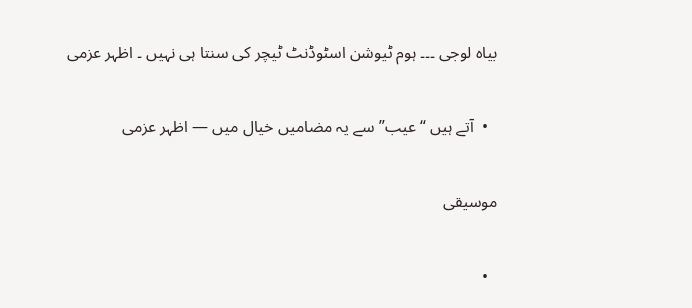بیاہ لوجی ۔۔۔ ہوم ٹیوشن اسٹوڈنٹ ٹیچر کی سنتا ہی نہیں ۔ اظہر عزمی

  •  آتے ہیں “عیب” سے یہ مضامیں خیال میں — اظہر عزمی

موسیقی

  •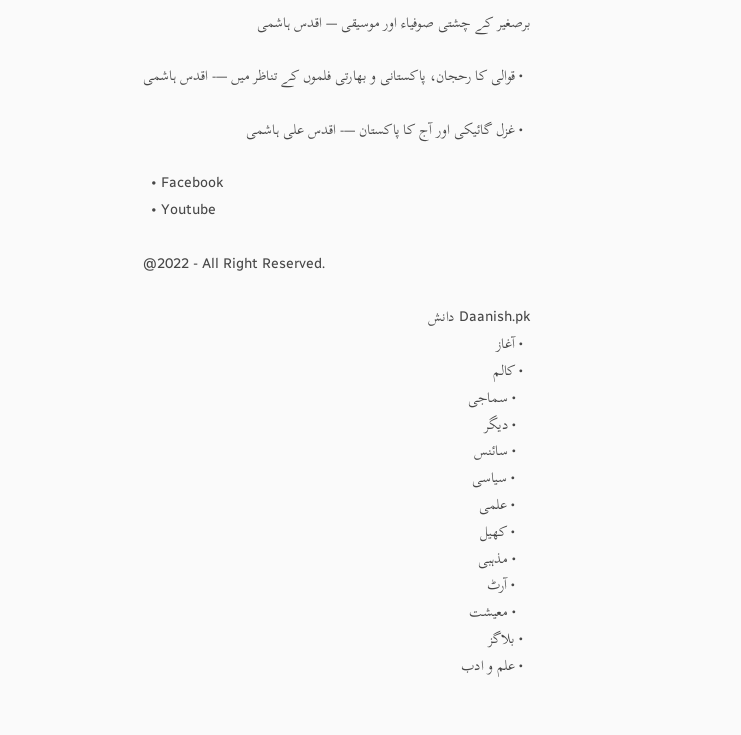برصغیر کے چشتی صوفیاء اور موسیقی — اقدس ہاشمی

  • قوالی کا رحجان، پاکستانی و بھارتی فلموں کے تناظر میں —- اقدس ہاشمی

  • غزل گائیکی اور آج کا پاکستان —- اقدس علی ہاشمی

  • Facebook
  • Youtube

@2022 - All Right Reserved.

Daanish.pk دانش
  • آغاز
  • کالم
    • سماجی
    • دیگر
    • سائنس
    • سیاسی
    • علمی
    • کھیل
    • مذہبی
    • آرٹ
    • معیشت
  • بلاگز
  • علم و ادب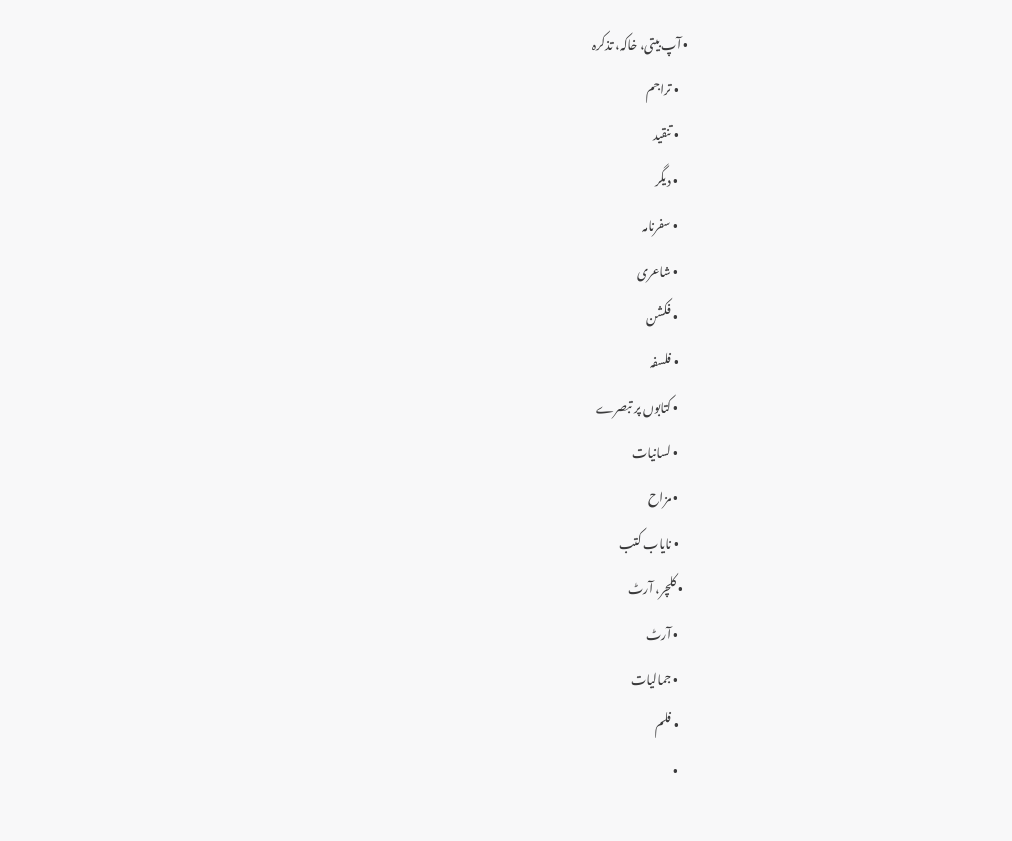• آپ بیتی، خاکہ، تذکرہ
    • تراجم
    • تنقید
    • دیگر
    • سفرنامہ
    • شاعری
    • فکشن
    • فلسفہ
    • کتابوں پر تبصرے
    • لسانیات
    • مزاح
    • نایاب کتب
  • کلچر، آرٹ
    • آرٹ
    • جمالیات
    • فلم
    •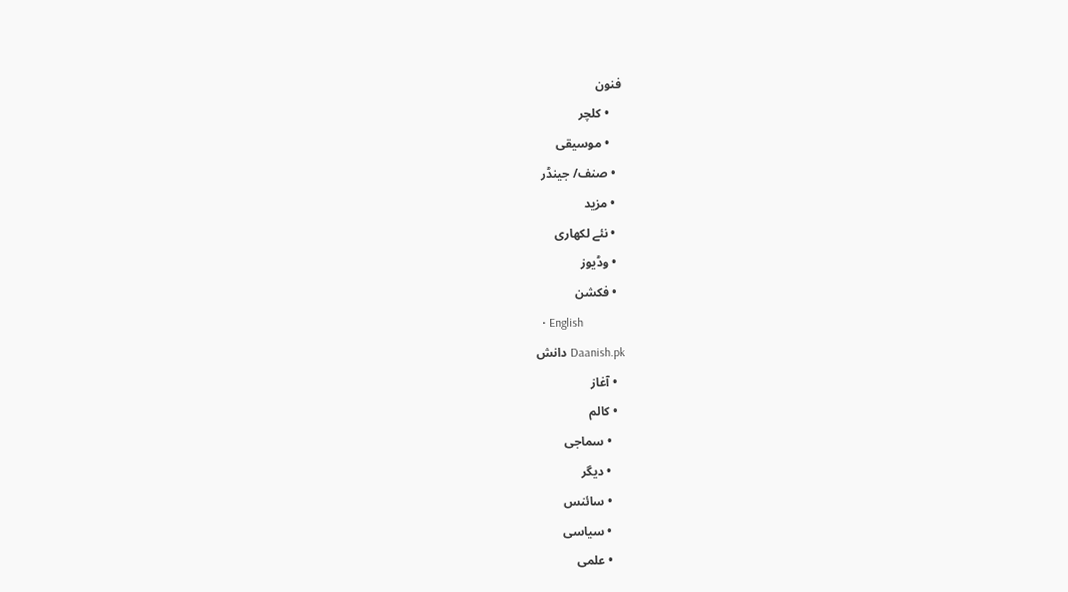فنون
    • کلچر
    • موسیقی
  • صنف/ جینڈر
  • مزید
  • نئے لکھاری
  • وڈیوز
  • فکشن
  • English
Daanish.pk دانش
  • آغاز
  • کالم
    • سماجی
    • دیگر
    • سائنس
    • سیاسی
    • علمی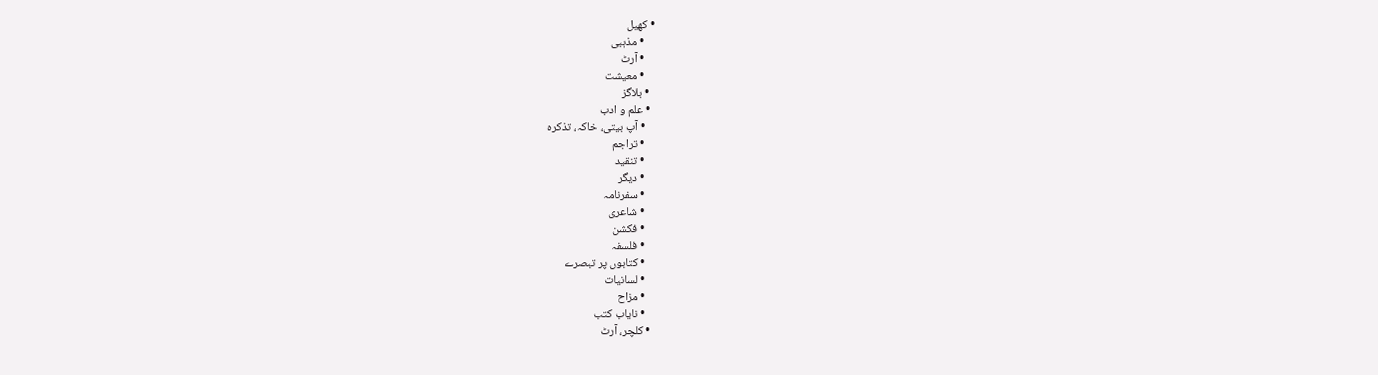• کھیل
    • مذہبی
    • آرٹ
    • معیشت
  • بلاگز
  • علم و ادب
    • آپ بیتی، خاکہ، تذکرہ
    • تراجم
    • تنقید
    • دیگر
    • سفرنامہ
    • شاعری
    • فکشن
    • فلسفہ
    • کتابوں پر تبصرے
    • لسانیات
    • مزاح
    • نایاب کتب
  • کلچر، آرٹ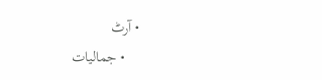• آرٹ
    • جمالیات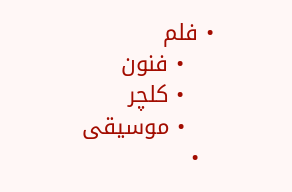• فلم
    • فنون
    • کلچر
    • موسیقی
  •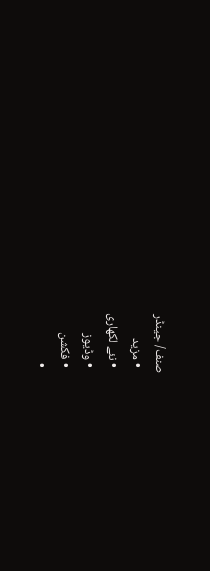صنف/ جینڈر
  • مزید
  • نئے لکھاری
  • وڈیوز
  • فکشن
  •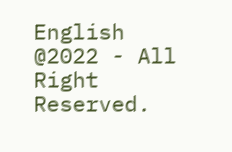English
@2022 - All Right Reserved.